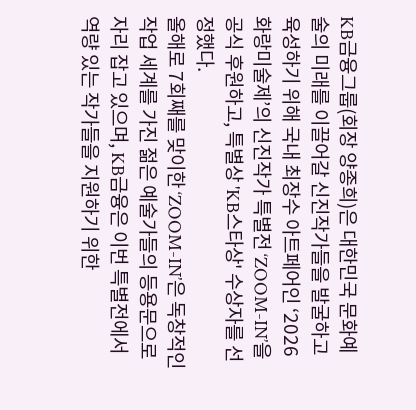KB금융그룹(회장 양종희)은 대한민국 문화예술의 미래를 이끌어갈 신진작가들을 발굴하고 육성하기 위해 국내 최장수 아트페어인 ‘2026 화랑미술제’의 신진작가 특별전 ‘ZOOM-IN’을 공식 후원하고, 특별상 'KB스타상' 수상자를 선정했다.
올해로 7회째를 맞이한 ‘ZOOM-IN’은 독창적인 작업 세계를 가진 젊은 예술가들의 등용문으로 자리 잡고 있으며, KB금융은 이번 특별전에서 역량 있는 작가들을 지원하기 위한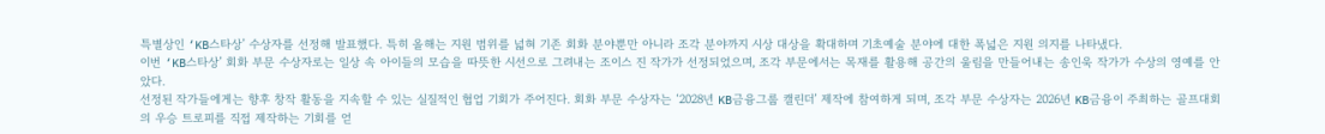특별상인 ‘KB스타상’ 수상자를 선정해 발표했다. 특히 올해는 지원 범위를 넓혀 기존 회화 분야뿐만 아니라 조각 분야까지 시상 대상을 확대하며 기초예술 분야에 대한 폭넓은 지원 의지를 나타냈다.
이번 ‘KB스타상’ 회화 부문 수상자로는 일상 속 아이들의 모습을 따뜻한 시선으로 그려내는 조이스 진 작가가 선정되었으며, 조각 부문에서는 목재를 활용해 공간의 울림을 만들어내는 송인욱 작가가 수상의 영예를 안았다.
선정된 작가들에게는 향후 창작 활동을 지속할 수 있는 실질적인 협업 기회가 주어진다. 회화 부문 수상자는 ‘2028년 KB금융그룹 캘린더’ 제작에 참여하게 되며, 조각 부문 수상자는 2026년 KB금융이 주최하는 골프대회의 우승 트로피를 직접 제작하는 기회를 얻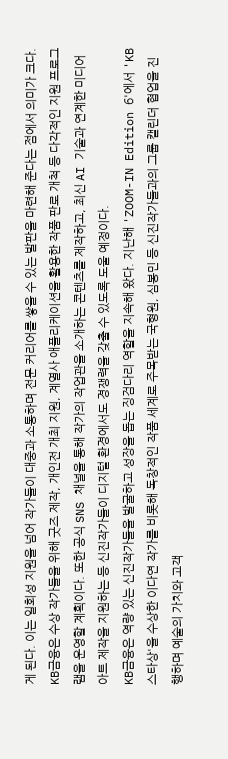게 된다. 이는 일회성 지원을 넘어 작가들이 대중과 소통하며 전문 커리어를 쌓을 수 있는 발판을 마련해 준다는 점에서 의미가 크다.
KB금융은 수상 작가들을 위해 굿즈 제작, 개인전 개최 지원, 계열사 애플리케이션을 활용한 작품 판로 개척 등 다각적인 지원 프로그램을 운영할 계획이다. 또한 공식 SNS 채널을 통해 작가의 작업관을 소개하는 콘텐츠를 제작하고, 최신 AI 기술과 연계한 미디어 아트 제작을 지원하는 등 신진작가들이 디지털 환경에서도 경쟁력을 갖출 수 있도록 도울 예정이다.
KB금융은 역량 있는 신진작가들을 발굴하고 성장을 돕는 징검다리 역할을 지속해 왔다. 지난해 'ZOOM-IN Edition 6'에서 'KB스타상'을 수상한 이다연 작가를 비롯해 독창적인 작품 세계로 주목받는 국형원, 심봉민 등 신진작가들과의 그룹 캘린더 협업을 진행하며 예술의 가치와 고객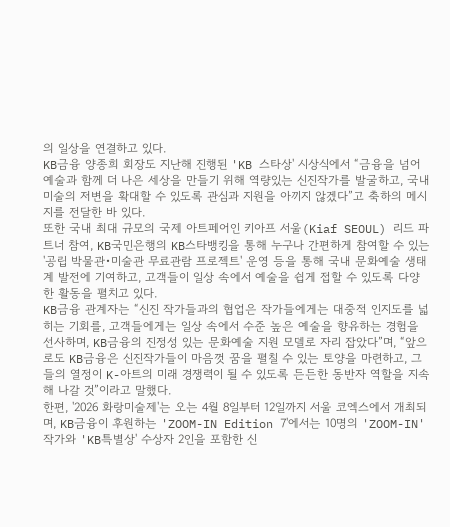의 일상을 연결하고 있다.
KB금융 양종희 회장도 지난해 진행된 'KB 스타상' 시상식에서 “금융을 넘어 예술과 함께 더 나은 세상을 만들기 위해 역량있는 신진작가를 발굴하고, 국내 미술의 저변을 확대할 수 있도록 관심과 지원을 아끼지 않겠다”고 축하의 메시지를 전달한 바 있다.
또한 국내 최대 규모의 국제 아트페어인 키아프 서울(Kiaf SEOUL) 리드 파트너 참여, KB국민은행의 KB스타뱅킹을 통해 누구나 간편하게 참여할 수 있는 '공립 박물관•미술관 무료관람 프로젝트' 운영 등을 통해 국내 문화예술 생태계 발전에 기여하고, 고객들이 일상 속에서 예술을 쉽게 접할 수 있도록 다양한 활동을 펼치고 있다.
KB금융 관계자는 “신진 작가들과의 협업은 작가들에게는 대중적 인지도를 넓히는 기회를, 고객들에게는 일상 속에서 수준 높은 예술을 향유하는 경험을 선사하며, KB금융의 진정성 있는 문화예술 지원 모델로 자리 잡았다”며, “앞으로도 KB금융은 신진작가들이 마음껏 꿈을 펼칠 수 있는 토양을 마련하고, 그들의 열정이 K-아트의 미래 경쟁력이 될 수 있도록 든든한 동반자 역할을 지속해 나갈 것”이라고 말했다.
한편, '2026 화랑미술제'는 오는 4월 8일부터 12일까지 서울 코엑스에서 개최되며, KB금융이 후원하는 'ZOOM-IN Edition 7'에서는 10명의 'ZOOM-IN' 작가와 'KB특별상' 수상자 2인을 포함한 신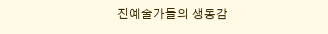진예술가들의 생동감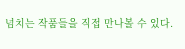넘치는 작품들을 직접 만나볼 수 있다.